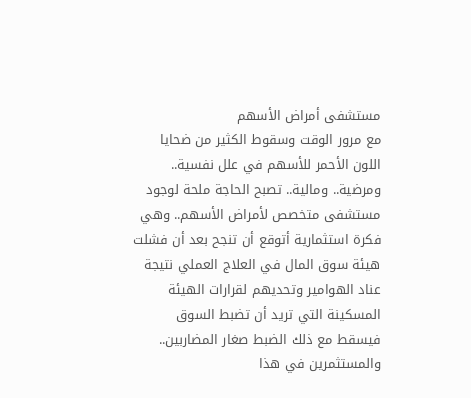مستشفى أمراض الأسهم
مع مرور الوقت وسقوط الكثير من ضحايا اللون الأحمر للأسهم في علل نفسية.. ومرضية.. ومالية.. تصبح الحاجة ملحة لوجود مستشفى متخصص لأمراض الأسهم.. وهي فكرة استثمارية أتوقع أن تنجح بعد أن فشلت هيئة سوق المال في العلاج العملي نتيجة عناد الهوامير وتحديهم لقرارات الهيئة المسكينة التي تريد أن تضبط السوق فيسقط مع ذلك الضبط صغار المضاربين.. والمستثمرين في هذا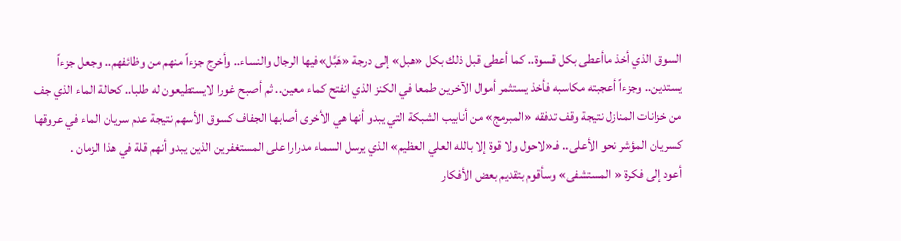السوق الذي أخذ ماأعطى بكل قسوة.. كما أعطى قبل ذلك بكل «هبل» إلى درجة «هَبَّل»فيها الرجال والنساء.. وأخرج جزءاً منهم من وظائفهم.. وجعل جزءاً يستدين.. وجزءاً أعجبته مكاسبه فأخذ يستثمر أموال الآخرين طمعا في الكنز الذي انفتح كماء معين.. ثم أصبح غورا لايستطيعون له طلبا.. كحالة الماء الذي جف من خزانات المنازل نتيجة وقف تدفقه «المبرمج» من أنابيب الشبكة التي يبدو أنها هي الأخرى أصابها الجفاف كسوق الأسهم نتيجة عدم سريان الماء في عروقها كسريان المؤشر نحو الأعلى.. فـ«لاحول ولا قوة إلا بالله العلي العظيم» الذي يرسل السماء مدرارا على المستغفرين الذين يبدو أنهم قلة في هذا الزمان .
أعود إلى فكرة « المستشفى» وسأقوم بتقديم بعض الأفكار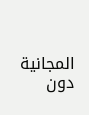المجانية دون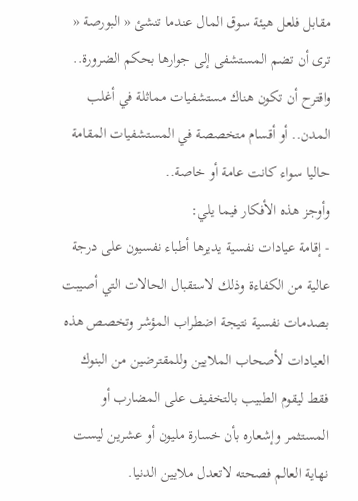مقابل فلعل هيئة سوق المال عندما تنشئ « البورصة « ترى أن تضم المستشفى إلى جوارها بحكم الضرورة.. واقترح أن تكون هناك مستشفيات مماثلة في أغلب المدن.. أو أقسام متخصصة في المستشفيات المقامة حاليا سواء كانت عامة أو خاصة..
وأوجز هذه الأفكار فيما يلي:
- إقامة عيادات نفسية يديرها أطباء نفسيون على درجة عالية من الكفاءة وذلك لاستقبال الحالات التي أصيبت بصدمات نفسية نتيجة اضطراب المؤشر وتخصص هذه العيادات لأصحاب الملايين وللمقترضين من البنوك فقط ليقوم الطبيب بالتخفيف على المضارب أو المستثمر وإشعاره بأن خسارة مليون أو عشرين ليست نهاية العالم فصحته لاتعدل ملايين الدنيا.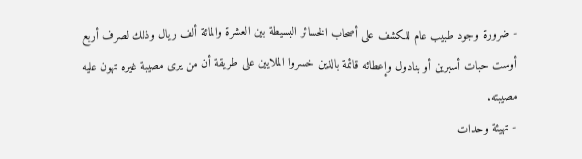- ضرورة وجود طبيب عام للكشف على أصحاب الخسائر البسيطة بين العشرة والمائة ألف ريال وذلك لصرف أربع أوست حبات أسبرين أو بنادول وإعطائه قائمة بالذين خسروا الملايين على طريقة أن من يرى مصيبة غيره تهون عليه مصيبته.
- تهيئة وحدات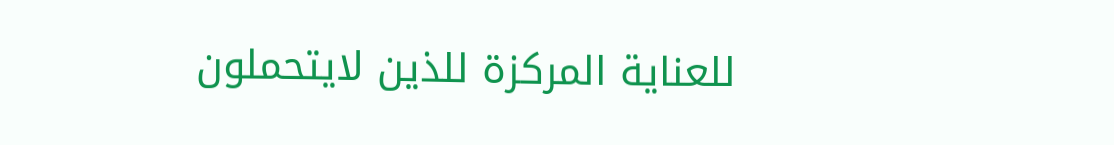للعناية المركزة للذين لايتحملون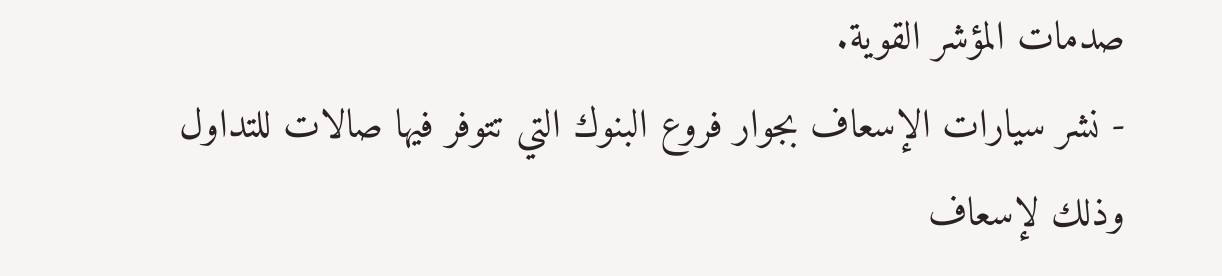صدمات المؤشر القوية.
- نشر سيارات الإسعاف بجوار فروع البنوك التي تتوفر فيها صالات للتداول وذلك لإسعاف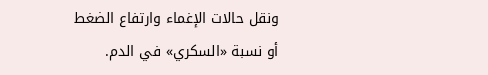ونقل حالات الإغماء وارتفاع الضغط أو نسبة «السكري» في الدم.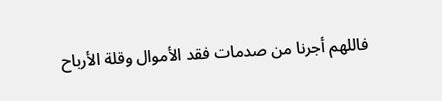فاللهم أجرنا من صدمات فقد الأموال وقلة الأرباح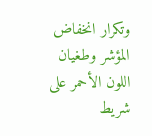وتكرار انخفاض المؤشر وطغيان اللون الأحمر على شريط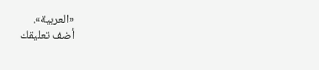«العربية».
أضف تعليقك